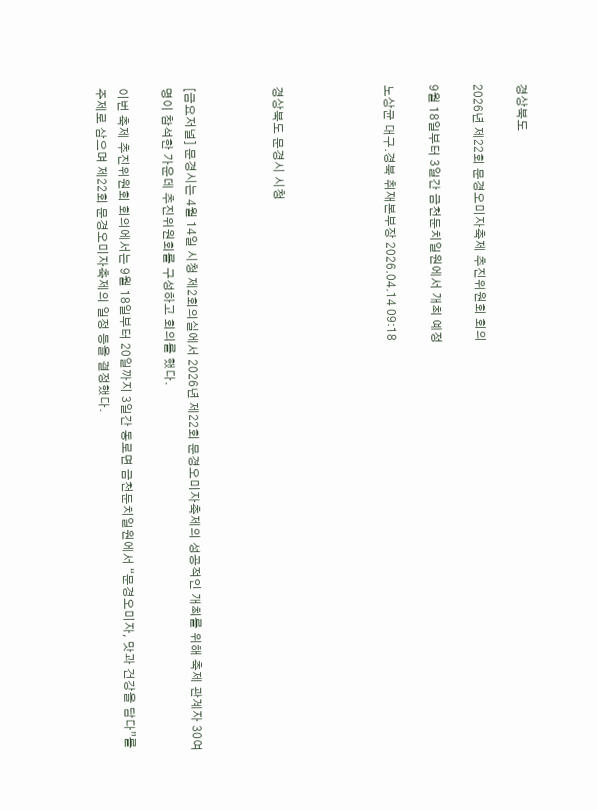경상북도

2026년 제22회 문경오미자축제 추진위원회 회의

9월 18일부터 3일간 금천둔치일원에서 개최 예정

노상균 대구.경북 취재본부장 2026.04.14 09:18




경상북도 문경시 시청



[금요저널] 문경시는 4월 14일 시청 제2회의실에서 2026년 제22회 문경오미자축제의 성공적인 개최를 위해 축제 관계자 30여명이 참석한 가운데 추진위원회를 구성하고 회의를 했다.

이번 축제 추진위원회 회의에서는 9월 18일부터 20일까지 3일간 동로면 금천둔치일원에서 “문경오미자, 맛과 건강을 담다”를 주제로 삼으며 제22회 문경오미자축제의 일정 등을 결정했다.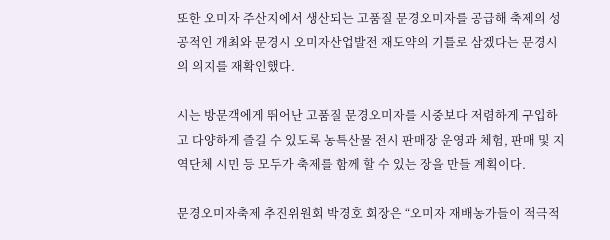또한 오미자 주산지에서 생산되는 고품질 문경오미자를 공급해 축제의 성공적인 개최와 문경시 오미자산업발전 재도약의 기틀로 삼겠다는 문경시의 의지를 재확인했다.

시는 방문객에게 뛰어난 고품질 문경오미자를 시중보다 저렴하게 구입하고 다양하게 즐길 수 있도록 농특산물 전시 판매장 운영과 체험, 판매 및 지역단체 시민 등 모두가 축제를 함께 할 수 있는 장을 만들 계획이다.

문경오미자축제 추진위원회 박경호 회장은 “오미자 재배농가들이 적극적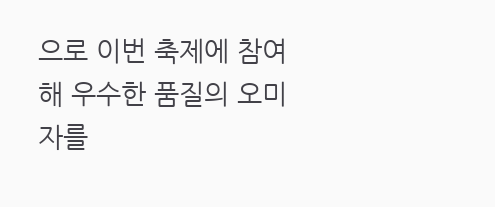으로 이번 축제에 참여해 우수한 품질의 오미자를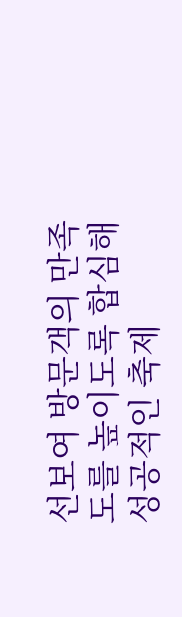선보여 방문객의 만족도를 높이도록 합심해 성공적인 축제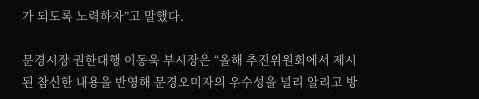가 되도록 노력하자”고 말했다.

문경시장 권한대행 이동욱 부시장은 “올해 추진위원회에서 제시된 참신한 내용을 반영해 문경오미자의 우수성을 널리 알리고 방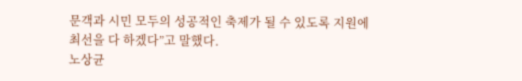문객과 시민 모두의 성공적인 축제가 될 수 있도록 지원에 최선을 다 하겠다”고 말했다.
노상균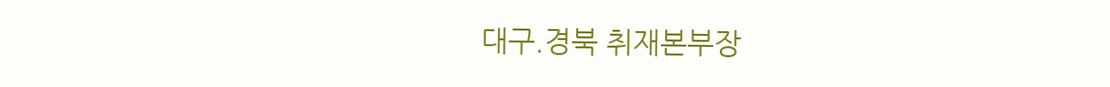대구.경북 취재본부장